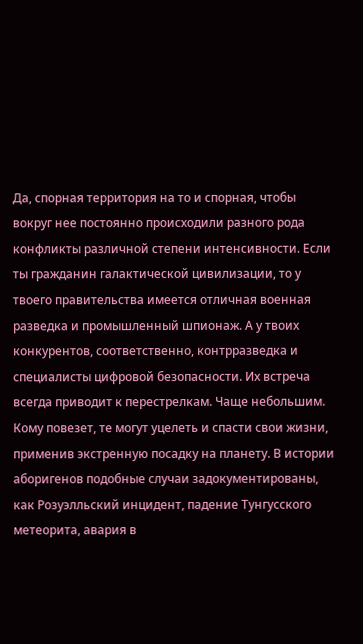Да, спорная территория на то и спорная, чтобы вокруг нее постоянно происходили разного рода конфликты различной степени интенсивности. Если ты гражданин галактической цивилизации, то у твоего правительства имеется отличная военная разведка и промышленный шпионаж. А у твоих конкурентов, соответственно, контрразведка и специалисты цифровой безопасности. Их встреча всегда приводит к перестрелкам. Чаще небольшим. Кому повезет, те могут уцелеть и спасти свои жизни, применив экстренную посадку на планету. В истории аборигенов подобные случаи задокументированы, как Розуэлльский инцидент, падение Тунгусского метеорита, авария в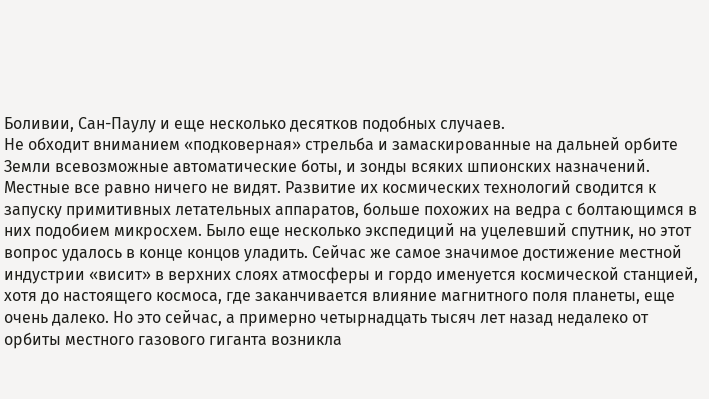Боливии, Сан-Паулу и еще несколько десятков подобных случаев.
Не обходит вниманием «подковерная» стрельба и замаскированные на дальней орбите Земли всевозможные автоматические боты, и зонды всяких шпионских назначений. Местные все равно ничего не видят. Развитие их космических технологий сводится к запуску примитивных летательных аппаратов, больше похожих на ведра с болтающимся в них подобием микросхем. Было еще несколько экспедиций на уцелевший спутник, но этот вопрос удалось в конце концов уладить. Сейчас же самое значимое достижение местной индустрии «висит» в верхних слоях атмосферы и гордо именуется космической станцией, хотя до настоящего космоса, где заканчивается влияние магнитного поля планеты, еще очень далеко. Но это сейчас, а примерно четырнадцать тысяч лет назад недалеко от орбиты местного газового гиганта возникла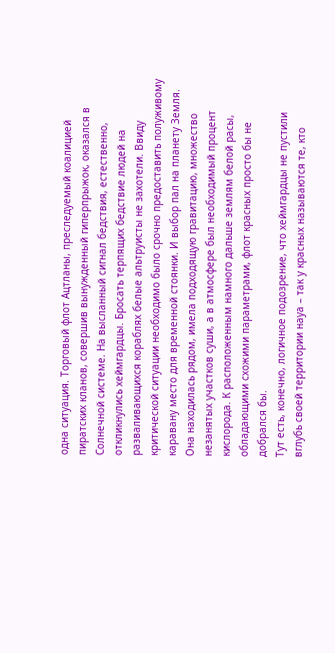одна ситуация. Торговый флот Ацтланы, преследуемый коалицией пиратских кланов, совершив вынужденный гиперпрыжок, оказался в Солнечной системе. На высланный сигнал бедствия, естественно, откликнулись хеймгардцы. Бросать терпящих бедствие людей на разваливающихся кораблях белые альтруисты не захотели. Ввиду критической ситуации необходимо было срочно предоставить полуживому каравану место для временной стоянки. И выбор пал на планету Земля. Она находилась рядом, имела подходящую гравитацию, множество незанятых участков суши, а в атмосфере был необходимый процент кислорода. К расположенным намного дальше землям белой расы, обладающими схожими параметрами, флот красных просто бы не добрался бы.
Тут есть, конечно, логичное подозрение, что хеймгардцы не пустили вглубь своей территории науа – так у красных называются те, кто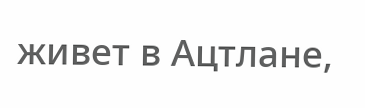живет в Ацтлане,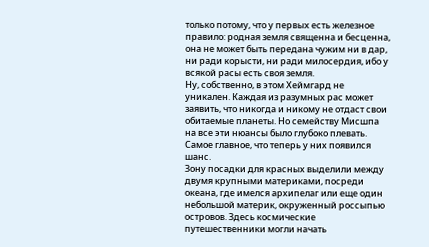только потому, что у первых есть железное правило: родная земля священна и бесценна, она не может быть передана чужим ни в дар, ни ради корысти, ни ради милосердия, ибо у всякой расы есть своя земля.
Ну, собственно, в этом Хеймгард не уникален. Каждая из разумных рас может заявить, что никогда и никому не отдаст свои обитаемые планеты. Но семейству Мисшпа на все эти нюансы было глубоко плевать. Самое главное, что теперь у них появился шанс.
Зону посадки для красных выделили между двумя крупными материками, посреди океана, где имелся архипелаг или еще один небольшой материк, окруженный россыпью островов. Здесь космические путешественники могли начать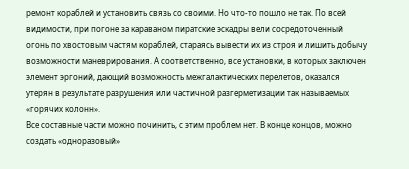ремонт кораблей и установить связь со своими. Но что-то пошло не так. По всей видимости, при погоне за караваном пиратские эскадры вели сосредоточенный огонь по хвостовым частям кораблей, стараясь вывести их из строя и лишить добычу возможности маневрирования. А соответственно, все установки, в которых заключен элемент эргоний, дающий возможность межгалактических перелетов, оказался утерян в результате разрушения или частичной разгерметизации так называемых «горячих колонн».
Все составные части можно починить, с этим проблем нет. В конце концов, можно создать «одноразовый»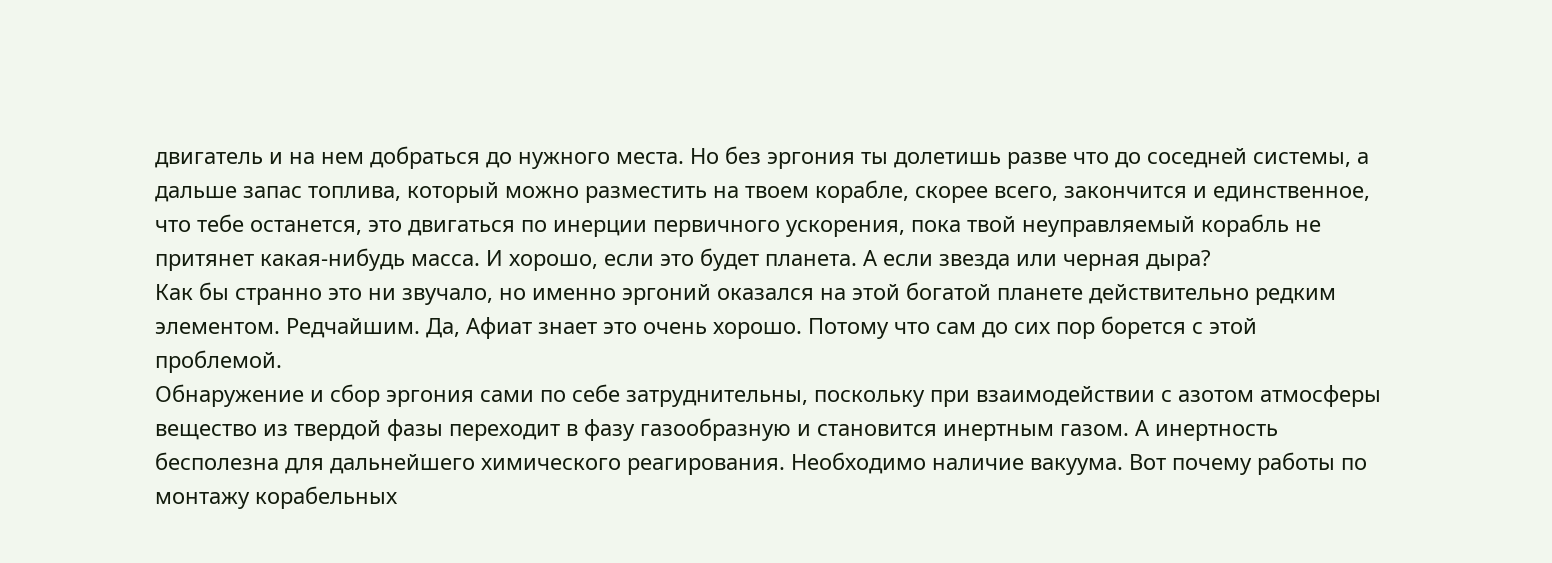двигатель и на нем добраться до нужного места. Но без эргония ты долетишь разве что до соседней системы, а дальше запас топлива, который можно разместить на твоем корабле, скорее всего, закончится и единственное, что тебе останется, это двигаться по инерции первичного ускорения, пока твой неуправляемый корабль не притянет какая-нибудь масса. И хорошо, если это будет планета. А если звезда или черная дыра?
Как бы странно это ни звучало, но именно эргоний оказался на этой богатой планете действительно редким элементом. Редчайшим. Да, Афиат знает это очень хорошо. Потому что сам до сих пор борется с этой проблемой.
Обнаружение и сбор эргония сами по себе затруднительны, поскольку при взаимодействии с азотом атмосферы вещество из твердой фазы переходит в фазу газообразную и становится инертным газом. А инертность бесполезна для дальнейшего химического реагирования. Необходимо наличие вакуума. Вот почему работы по монтажу корабельных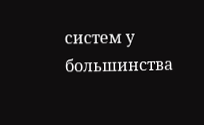систем у большинства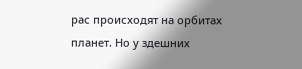рас происходят на орбитах планет. Но у здешних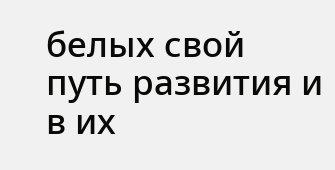белых свой путь развития и в их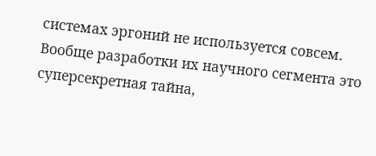системах эргоний не используется совсем. Вообще разработки их научного сегмента это суперсекретная тайна,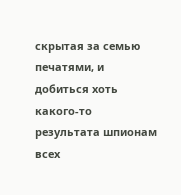скрытая за семью печатями, и добиться хоть какого-то результата шпионам всех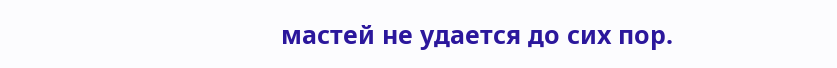мастей не удается до сих пор.